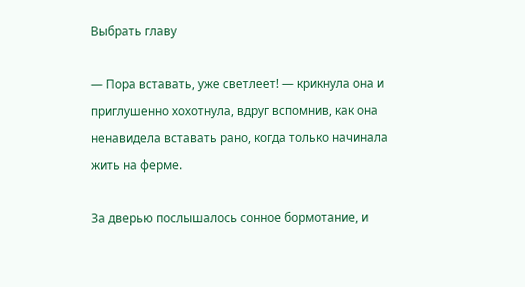Выбрать главу

— Пора вставать, уже светлеет! — крикнула она и приглушенно хохотнула, вдруг вспомнив, как она ненавидела вставать рано, когда только начинала жить на ферме.

За дверью послышалось сонное бормотание, и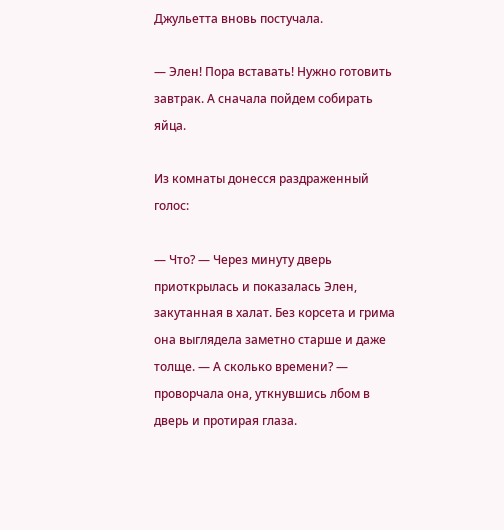Джульетта вновь постучала.

— Элен! Пора вставать! Нужно готовить завтрак. А сначала пойдем собирать яйца.

Из комнаты донесся раздраженный голос:

— Что? — Через минуту дверь приоткрылась и показалась Элен, закутанная в халат. Без корсета и грима она выглядела заметно старше и даже толще. — А сколько времени? — проворчала она, уткнувшись лбом в дверь и протирая глаза.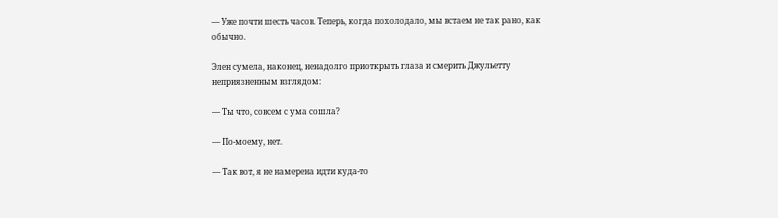— Уже почти шесть часов. Теперь, когда похолодало, мы встаем не так рано, как обычно.

Элен сумела, наконец, ненадолго приоткрыть глаза и смерить Джульетту неприязненным взглядом:

— Ты что, совсем с ума сошла?

— По-моему, нет.

— Так вот, я не намерена идти куда-то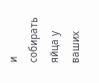и собирать яйца у ваших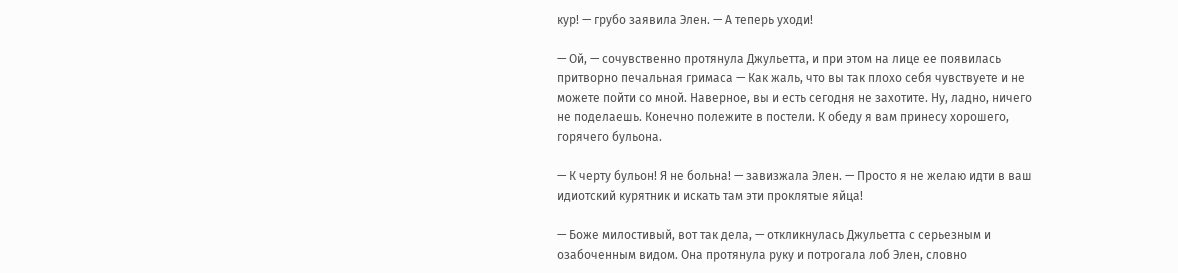кур! — грубо заявила Элен. — А теперь уходи!

— Ой, — сочувственно протянула Джульетта, и при этом на лице ее появилась притворно печальная гримаса — Как жаль, что вы так плохо себя чувствуете и не можете пойти со мной. Наверное, вы и есть сегодня не захотите. Ну, ладно, ничего не поделаешь. Конечно полежите в постели. К обеду я вам принесу хорошего, горячего бульона.

— К черту бульон! Я не больна! — завизжала Элен. — Просто я не желаю идти в ваш идиотский курятник и искать там эти проклятые яйца!

— Боже милостивый, вот так дела, — откликнулась Джульетта с серьезным и озабоченным видом. Она протянула руку и потрогала лоб Элен, словно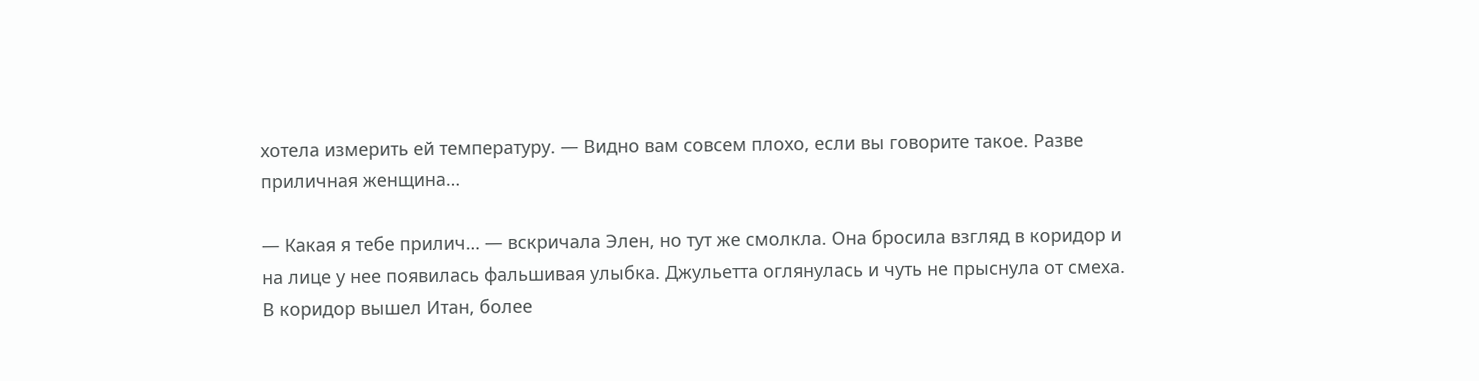хотела измерить ей температуру. — Видно вам совсем плохо, если вы говорите такое. Разве приличная женщина…

— Какая я тебе прилич… — вскричала Элен, но тут же смолкла. Она бросила взгляд в коридор и на лице у нее появилась фальшивая улыбка. Джульетта оглянулась и чуть не прыснула от смеха. В коридор вышел Итан, более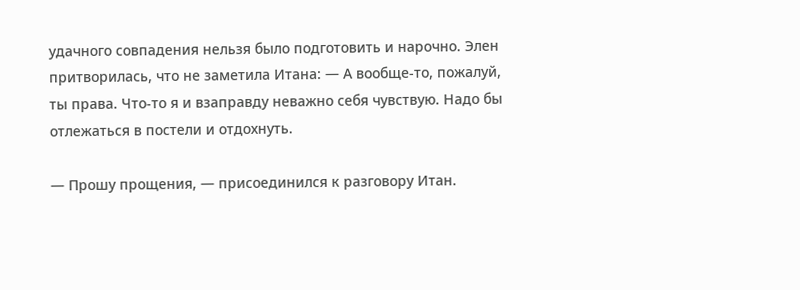удачного совпадения нельзя было подготовить и нарочно. Элен притворилась, что не заметила Итана: — А вообще-то, пожалуй, ты права. Что-то я и взаправду неважно себя чувствую. Надо бы отлежаться в постели и отдохнуть.

— Прошу прощения, — присоединился к разговору Итан.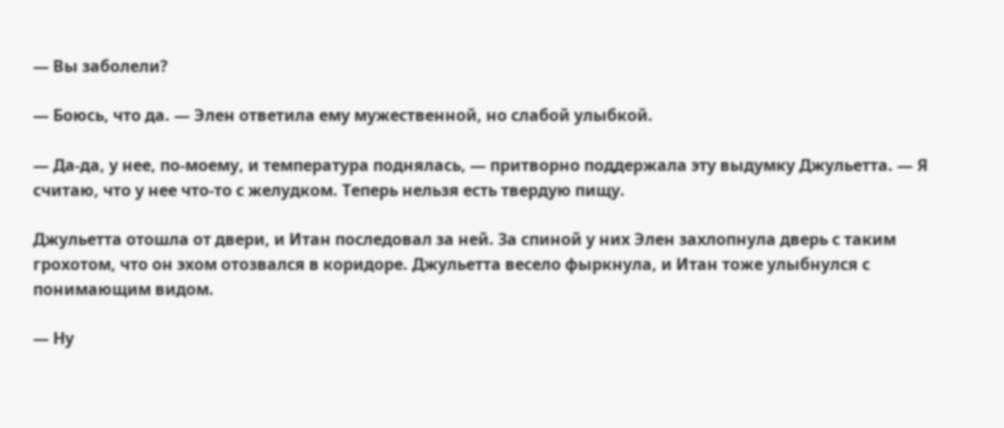— Вы заболели?

— Боюсь, что да. — Элен ответила ему мужественной, но слабой улыбкой.

— Да-да, у нее, по-моему, и температура поднялась, — притворно поддержала эту выдумку Джульетта. — Я считаю, что у нее что-то с желудком. Теперь нельзя есть твердую пищу.

Джульетта отошла от двери, и Итан последовал за ней. За спиной у них Элен захлопнула дверь с таким грохотом, что он эхом отозвался в коридоре. Джульетта весело фыркнула, и Итан тоже улыбнулся с понимающим видом.

— Ну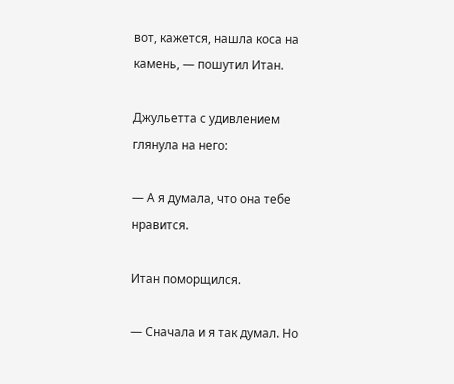вот, кажется, нашла коса на камень, — пошутил Итан.

Джульетта с удивлением глянула на него:

— А я думала, что она тебе нравится.

Итан поморщился.

— Сначала и я так думал. Но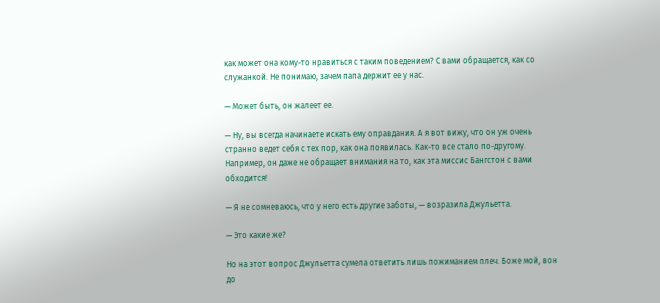как может она кому-то нравиться с таким поведением? С вами обращается, как со служанкой. Не понимаю, зачем папа держит ее у нас.

— Может быть, он жалеет ее.

— Ну, вы всегда начинаете искать ему оправдания. А я вот вижу, что он уж очень странно ведет себя с тех пор, как она появилась. Как-то все стало по-другому. Например, он даже не обращает внимания на то, как эта миссис Бангстон с вами обходится!

— Я не сомневаюсь, что у него есть другие заботы, — возразила Джульетта.

— Это какие же?

Но на этот вопрос Джульетта сумела ответить лишь пожиманием плеч. Боже мой, вон до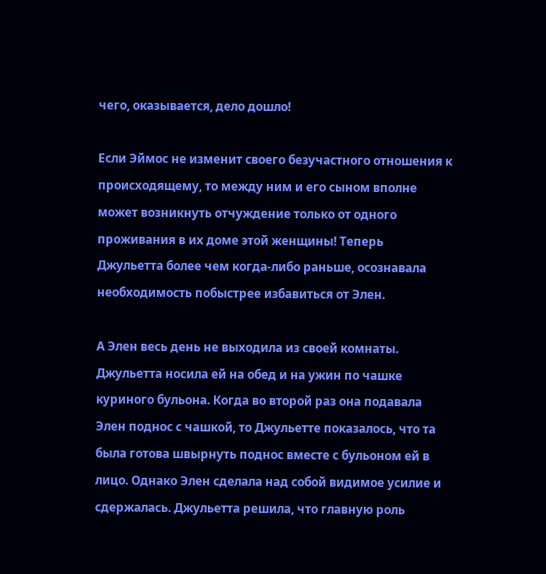чего, оказывается, дело дошло!

Если Эймос не изменит своего безучастного отношения к происходящему, то между ним и его сыном вполне может возникнуть отчуждение только от одного проживания в их доме этой женщины! Теперь Джульетта более чем когда-либо раньше, осознавала необходимость побыстрее избавиться от Элен.

А Элен весь день не выходила из своей комнаты. Джульетта носила ей на обед и на ужин по чашке куриного бульона. Когда во второй раз она подавала Элен поднос с чашкой, то Джульетте показалось, что та была готова швырнуть поднос вместе с бульоном ей в лицо. Однако Элен сделала над собой видимое усилие и сдержалась. Джульетта решила, что главную роль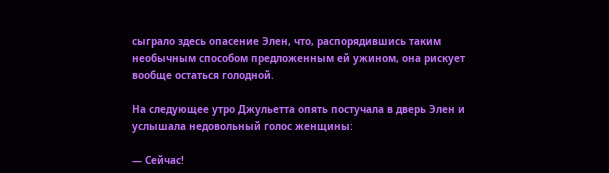сыграло здесь опасение Элен, что, распорядившись таким необычным способом предложенным ей ужином, она рискует вообще остаться голодной.

На следующее утро Джульетта опять постучала в дверь Элен и услышала недовольный голос женщины:

— Сейчас!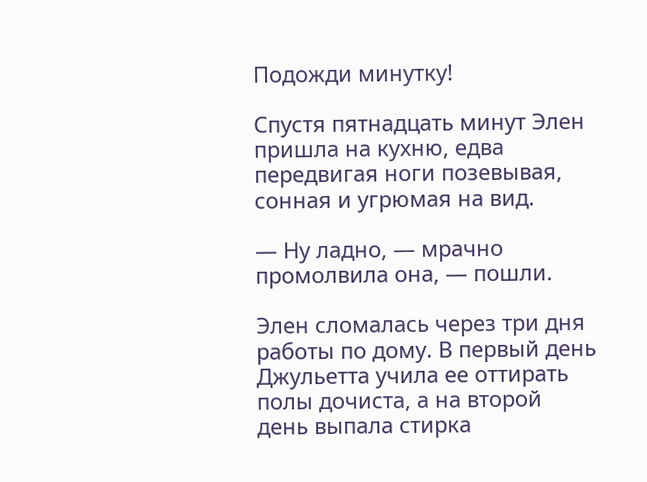Подожди минутку!

Спустя пятнадцать минут Элен пришла на кухню, едва передвигая ноги позевывая, сонная и угрюмая на вид.

— Ну ладно, — мрачно промолвила она, — пошли.

Элен сломалась через три дня работы по дому. В первый день Джульетта учила ее оттирать полы дочиста, а на второй день выпала стирка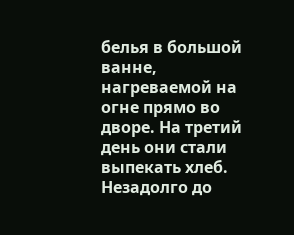белья в большой ванне, нагреваемой на огне прямо во дворе. На третий день они стали выпекать хлеб. Незадолго до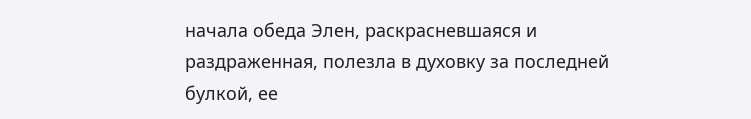начала обеда Элен, раскрасневшаяся и раздраженная, полезла в духовку за последней булкой, ее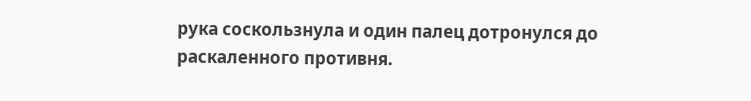рука соскользнула и один палец дотронулся до раскаленного противня.